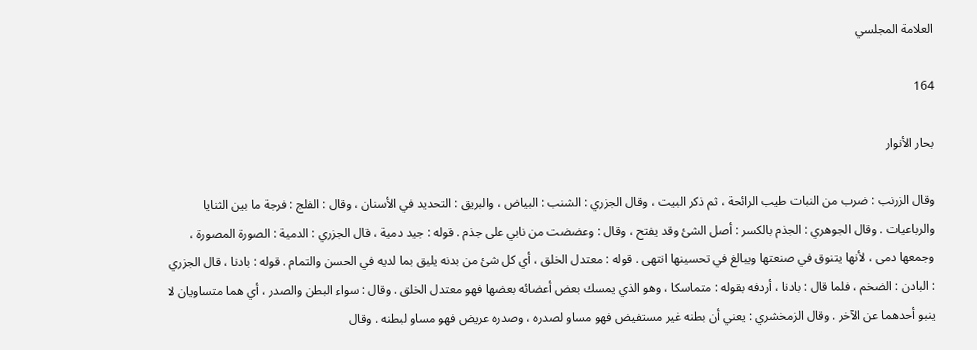العلامة المجلسي

164

بحار الأنوار

وقال الزرنب : ضرب من النبات طيب الرائحة ، ثم ذكر البيت ، وقال الجزري : الشنب : البياض ، والبريق : التحديد في الأسنان ، وقال : الفلج : فرجة ما بين الثنايا والرباعيات . وقال الجوهري : الجذم بالكسر : أصل الشئ وقد يفتح ، وقال : وعضضت من نابي على جذم . قوله : جيد دمية ، قال الجزري : الدمية : الصورة المصورة ، وجمعها دمى ، لأنها يتنوق في صنعتها ويبالغ في تحسينها انتهى . قوله : معتدل الخلق ، أي كل شئ من بدنه يليق بما لديه في الحسن والتمام . قوله : بادنا ، قال الجزري : البادن : الضخم ، فلما قال : بادنا ، أردفه بقوله : متماسكا ، وهو الذي يمسك بعض أعضائه بعضها فهو معتدل الخلق . وقال : سواء البطن والصدر ، أي هما متساويان لا ينبو أحدهما عن الآخر . وقال الزمخشري : يعني أن بطنه غير مستفيض فهو مساو لصدره ، وصدره عريض فهو مساو لبطنه . وقال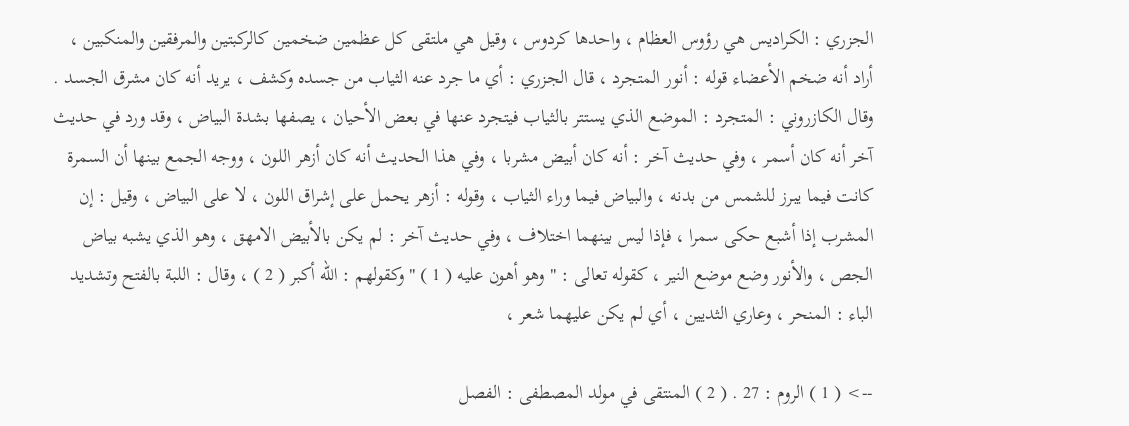الجزري : الكراديس هي رؤوس العظام ، واحدها كردوس ، وقيل هي ملتقى كل عظمين ضخمين كالركبتين والمرفقين والمنكبين ، أراد أنه ضخم الأعضاء قوله : أنور المتجرد ، قال الجزري : أي ما جرد عنه الثياب من جسده وكشف ، يريد أنه كان مشرق الجسد . وقال الكازروني : المتجرد : الموضع الذي يستتر بالثياب فيتجرد عنها في بعض الأحيان ، يصفها بشدة البياض ، وقد ورد في حديث آخر أنه كان أسمر ، وفي حديث آخر : أنه كان أبيض مشربا ، وفي هذا الحديث أنه كان أزهر اللون ، ووجه الجمع بينها أن السمرة كانت فيما يبرز للشمس من بدنه ، والبياض فيما وراء الثياب ، وقوله : أزهر يحمل على إشراق اللون ، لا على البياض ، وقيل : إن المشرب إذا أشبع حكى سمرا ، فإذا ليس بينهما اختلاف ، وفي حديث آخر : لم يكن بالأبيض الامهق ، وهو الذي يشبه بياض الجص ، والأنور وضع موضع النير ، كقوله تعالى : " وهو أهون عليه ( 1 ) " وكقولهم : الله أكبر ( 2 ) ، وقال : اللبة بالفتح وتشديد الباء : المنحر ، وعاري الثديين ، أي لم يكن عليهما شعر ،

--> ( 1 ) الروم : 27 . ( 2 ) المنتقى في مولد المصطفى : الفصل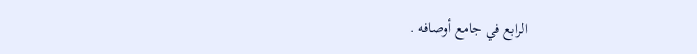الرابع في جامع أوصافه .